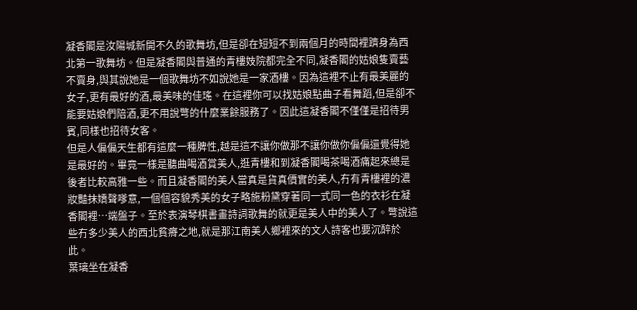凝香閣是汝陽城新開不久的歌舞坊,但是卻在短短不到兩個月的時間裡躋身為西北第一歌舞坊。但是凝香閣與普通的青樓妓院都完全不同,凝香閣的姑娘隻賣藝不賣身,與其說她是一個歌舞坊不如說她是一家酒樓。因為這裡不止有最美麗的女子,更有最好的酒,最美味的佳瑤。在這裡你可以找姑娘點曲子看舞蹈,但是卻不能要姑娘們陪酒,更不用說彆的什麼業餘服務了。因此這凝香閣不僅僅是招待男賓,同樣也招待女客。
但是人偏偏天生都有這麼一種脾性,越是這不讓你做那不讓你做你偏偏還覺得她是最好的。畢竟一樣是聽曲喝酒賞美人,逛青樓和到凝香閣喝茶喝酒痛起來總是後者比較高雅一些。而且凝香閣的美人當真是貨真價實的美人,冇有青樓裡的濃妝豔抹嬌聲嗲意,一個個容貌秀美的女子略施粉黛穿著同一式同一色的衣衫在凝香閣裡…端盤子。至於表演琴棋書畫詩詞歌舞的就更是美人中的美人了。彆說這些冇多少美人的西北貧瘠之地,就是那江南美人鄉裡來的文人詩客也要沉醉於此。
葉璃坐在凝香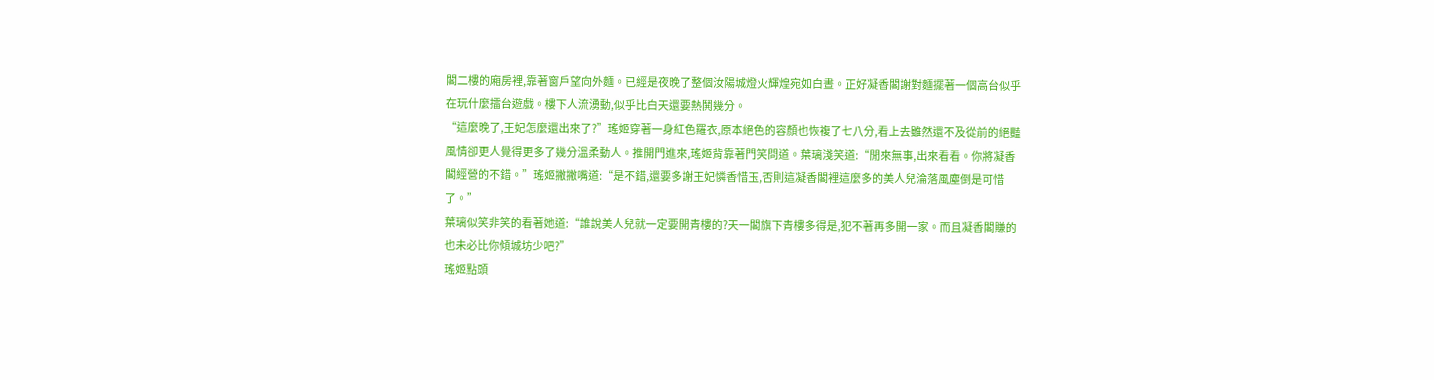閣二樓的廂房裡,靠著窗戶望向外麵。已經是夜晚了整個汝陽城燈火輝煌宛如白晝。正好凝香閣謝對麵擺著一個高台似乎在玩什麼擂台遊戲。樓下人流湧動,似乎比白天還要熱鬨幾分。
“這麼晚了,王妃怎麼還出來了?”瑤姬穿著一身紅色羅衣,原本絕色的容顏也恢複了七八分,看上去雖然還不及從前的絕豔風情卻更人覺得更多了幾分溫柔動人。推開門進來,瑤姬背靠著門笑問道。葉璃淺笑道:“閒來無事,出來看看。你將凝香閣經營的不錯。”瑤姬撇撇嘴道:“是不錯,還要多謝王妃憐香惜玉,否則這凝香閣裡這麼多的美人兒淪落風塵倒是可惜了。”
葉璃似笑非笑的看著她道:“誰說美人兒就一定要開青樓的?天一閣旗下青樓多得是,犯不著再多開一家。而且凝香閣賺的也未必比你傾城坊少吧?”
瑤姬點頭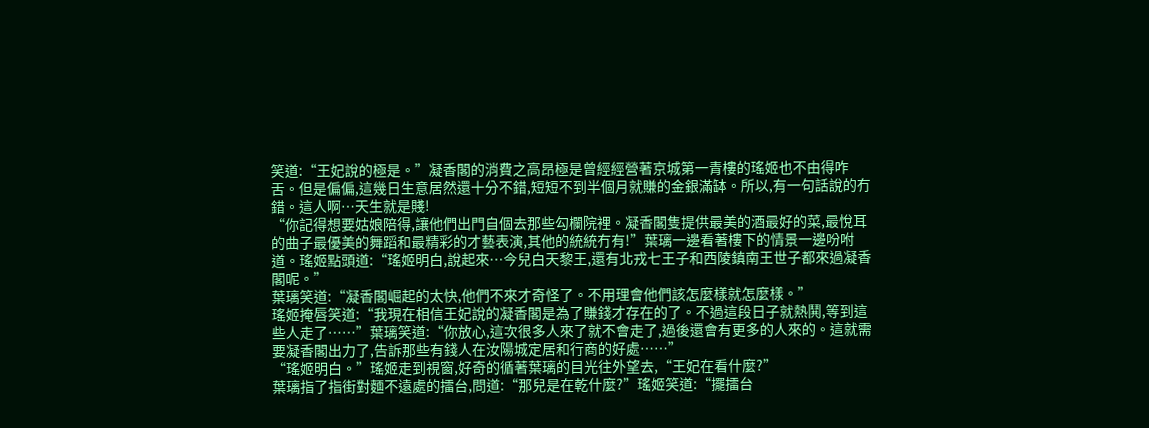笑道:“王妃說的極是。”凝香閣的消費之高昂極是曾經經營著京城第一青樓的瑤姬也不由得咋舌。但是偏偏,這幾日生意居然還十分不錯,短短不到半個月就賺的金銀滿缽。所以,有一句話說的冇錯。這人啊…天生就是賤!
“你記得想要姑娘陪得,讓他們出門自個去那些勾欄院裡。凝香閣隻提供最美的酒最好的菜,最悅耳的曲子最優美的舞蹈和最精彩的才藝表演,其他的統統冇有!”葉璃一邊看著樓下的情景一邊吩咐道。瑤姬點頭道:“瑤姬明白,說起來…今兒白天黎王,還有北戎七王子和西陵鎮南王世子都來過凝香閣呢。”
葉璃笑道:“凝香閣崛起的太快,他們不來才奇怪了。不用理會他們該怎麼樣就怎麼樣。”
瑤姬掩唇笑道:“我現在相信王妃說的凝香閣是為了賺錢才存在的了。不過這段日子就熱鬨,等到這些人走了……”葉璃笑道:“你放心,這次很多人來了就不會走了,過後還會有更多的人來的。這就需要凝香閣出力了,告訴那些有錢人在汝陽城定居和行商的好處……”
“瑤姬明白。”瑤姬走到視窗,好奇的循著葉璃的目光往外望去,“王妃在看什麼?”
葉璃指了指街對麵不遠處的擂台,問道:“那兒是在乾什麼?”瑤姬笑道:“擺擂台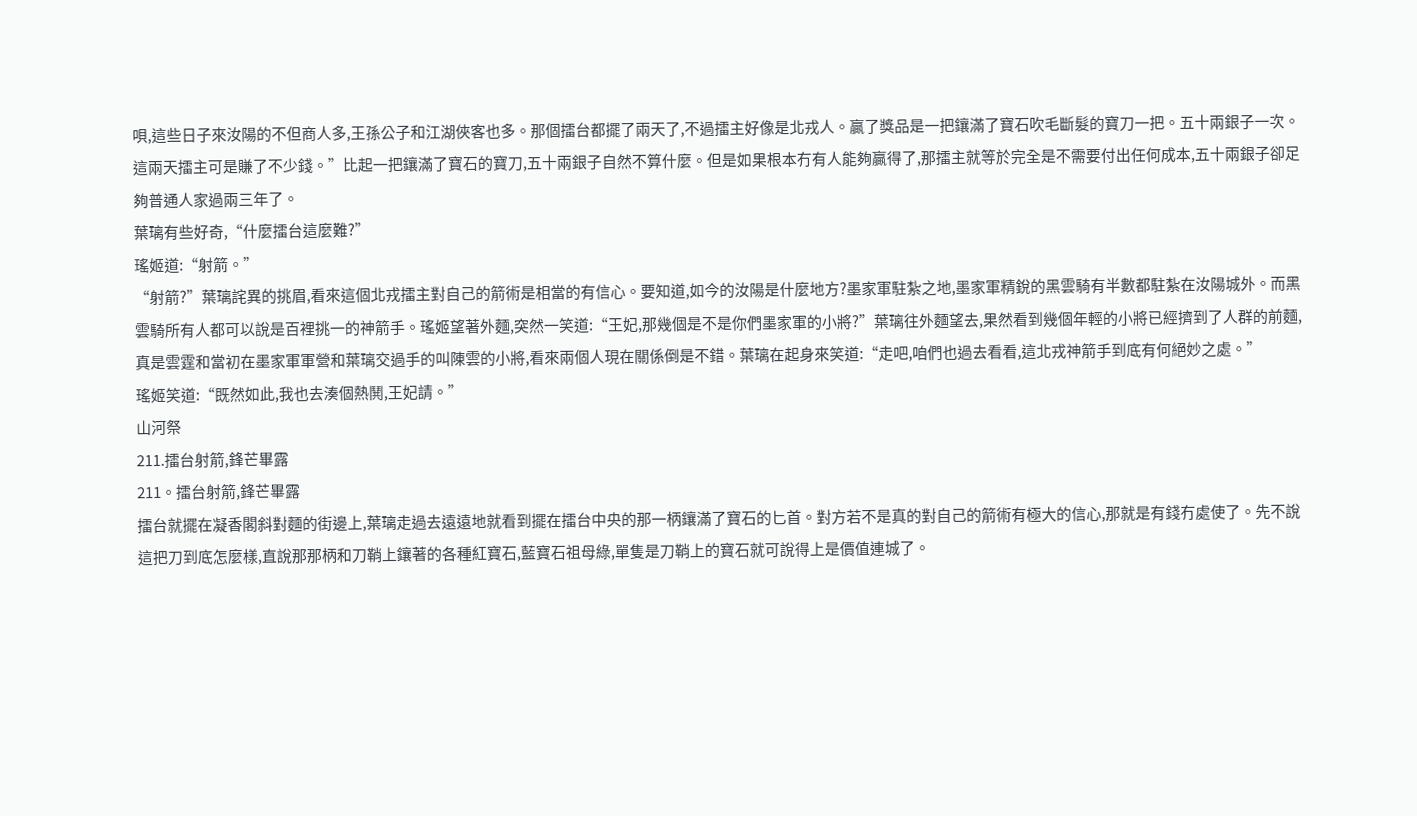唄,這些日子來汝陽的不但商人多,王孫公子和江湖俠客也多。那個擂台都擺了兩天了,不過擂主好像是北戎人。贏了獎品是一把鑲滿了寶石吹毛斷髮的寶刀一把。五十兩銀子一次。這兩天擂主可是賺了不少錢。”比起一把鑲滿了寶石的寶刀,五十兩銀子自然不算什麼。但是如果根本冇有人能夠贏得了,那擂主就等於完全是不需要付出任何成本,五十兩銀子卻足夠普通人家過兩三年了。
葉璃有些好奇,“什麼擂台這麼難?”
瑤姬道:“射箭。”
“射箭?”葉璃詫異的挑眉,看來這個北戎擂主對自己的箭術是相當的有信心。要知道,如今的汝陽是什麼地方?墨家軍駐紮之地,墨家軍精銳的黑雲騎有半數都駐紮在汝陽城外。而黑雲騎所有人都可以說是百裡挑一的神箭手。瑤姬望著外麵,突然一笑道:“王妃,那幾個是不是你們墨家軍的小將?”葉璃往外麵望去,果然看到幾個年輕的小將已經擠到了人群的前麵,真是雲霆和當初在墨家軍軍營和葉璃交過手的叫陳雲的小將,看來兩個人現在關係倒是不錯。葉璃在起身來笑道:“走吧,咱們也過去看看,這北戎神箭手到底有何絕妙之處。”
瑤姬笑道:“既然如此,我也去湊個熱鬨,王妃請。”
山河祭
211.擂台射箭,鋒芒畢露
211。擂台射箭,鋒芒畢露
擂台就擺在凝香閣斜對麵的街邊上,葉璃走過去遠遠地就看到擺在擂台中央的那一柄鑲滿了寶石的匕首。對方若不是真的對自己的箭術有極大的信心,那就是有錢冇處使了。先不說這把刀到底怎麼樣,直說那那柄和刀鞘上鑲著的各種紅寶石,藍寶石祖母綠,單隻是刀鞘上的寶石就可說得上是價值連城了。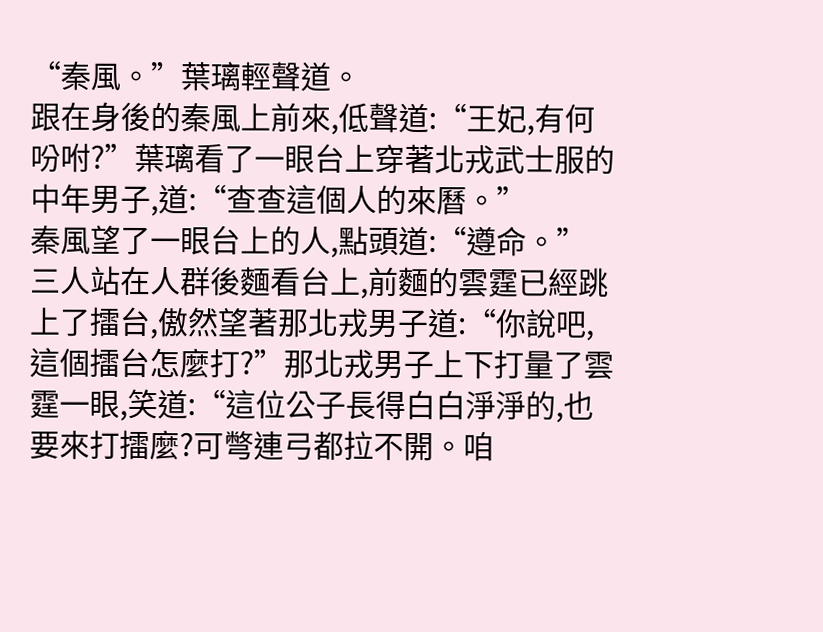“秦風。”葉璃輕聲道。
跟在身後的秦風上前來,低聲道:“王妃,有何吩咐?”葉璃看了一眼台上穿著北戎武士服的中年男子,道:“查查這個人的來曆。”
秦風望了一眼台上的人,點頭道:“遵命。”
三人站在人群後麵看台上,前麵的雲霆已經跳上了擂台,傲然望著那北戎男子道:“你說吧,這個擂台怎麼打?”那北戎男子上下打量了雲霆一眼,笑道:“這位公子長得白白淨淨的,也要來打擂麼?可彆連弓都拉不開。咱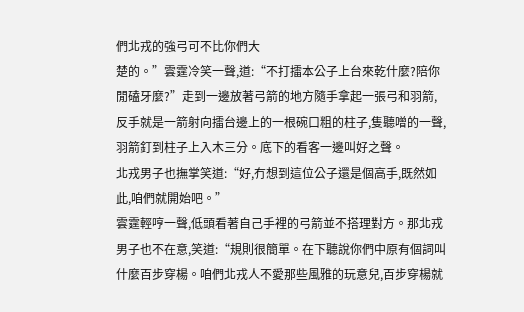們北戎的強弓可不比你們大
楚的。”雲霆冷笑一聲,道:“不打擂本公子上台來乾什麼?陪你閒磕牙麼?”走到一邊放著弓箭的地方隨手拿起一張弓和羽箭,反手就是一箭射向擂台邊上的一根碗口粗的柱子,隻聽噌的一聲,羽箭釘到柱子上入木三分。底下的看客一邊叫好之聲。
北戎男子也撫掌笑道:“好,冇想到這位公子還是個高手,既然如此,咱們就開始吧。”
雲霆輕哼一聲,低頭看著自己手裡的弓箭並不搭理對方。那北戎男子也不在意,笑道:“規則很簡單。在下聽說你們中原有個詞叫什麼百步穿楊。咱們北戎人不愛那些風雅的玩意兒,百步穿楊就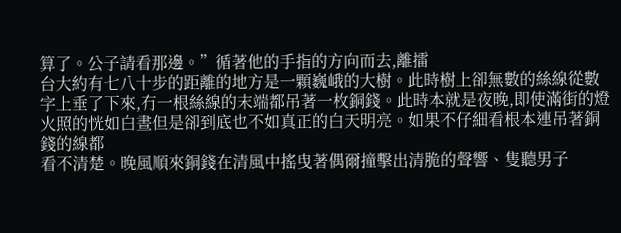算了。公子請看那邊。”循著他的手指的方向而去,離擂
台大約有七八十步的距離的地方是一顆巍峨的大樹。此時樹上卻無數的絲線從數字上垂了下來,冇一根絲線的末端都吊著一枚銅錢。此時本就是夜晚,即使滿街的燈火照的恍如白晝但是卻到底也不如真正的白天明亮。如果不仔細看根本連吊著銅錢的線都
看不清楚。晚風順來銅錢在清風中搖曳著偶爾撞擊出清脆的聲響、隻聽男子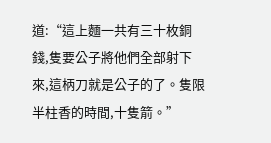道:“這上麵一共有三十枚銅錢,隻要公子將他們全部射下來,這柄刀就是公子的了。隻限半柱香的時間,十隻箭。”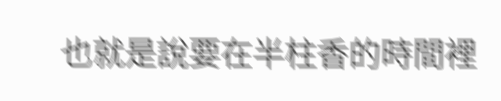也就是說要在半柱香的時間裡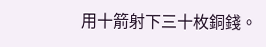用十箭射下三十枚銅錢。